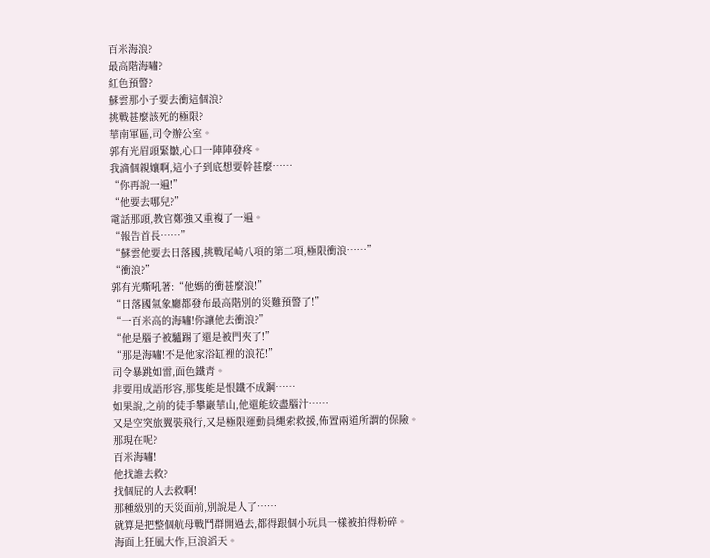百米海浪?
最高階海嘯?
紅色預警?
蘇雲那小子要去衝這個浪?
挑戰甚麼該死的極限?
華南軍區,司令辦公室。
郭有光眉頭緊皺,心口一陣陣發疼。
我滴個親孃啊,這小子到底想要幹甚麼……
“你再說一遍!”
“他要去哪兒?”
電話那頭,教官鄭強又重複了一遍。
“報告首長……”
“蘇雲他要去日落國,挑戰尾崎八項的第二項,極限衝浪……”
“衝浪?”
郭有光嘶吼著:“他媽的衝甚麼浪!”
“日落國氣象廳都發布最高階別的災難預警了!”
“一百米高的海嘯!你讓他去衝浪?”
“他是腦子被驢踢了還是被門夾了!”
“那是海嘯!不是他家浴缸裡的浪花!”
司令暴跳如雷,面色鐵青。
非要用成語形容,那隻能是恨鐵不成鋼……
如果說,之前的徒手攀巖華山,他還能絞盡腦汁……
又是空突旅翼裝飛行,又是極限運動員繩索救援,佈置兩道所謂的保險。
那現在呢?
百米海嘯!
他找誰去救?
找個屁的人去救啊!
那種級別的天災面前,別說是人了……
就算是把整個航母戰鬥群開過去,都得跟個小玩具一樣被拍得粉碎。
海面上狂風大作,巨浪滔天。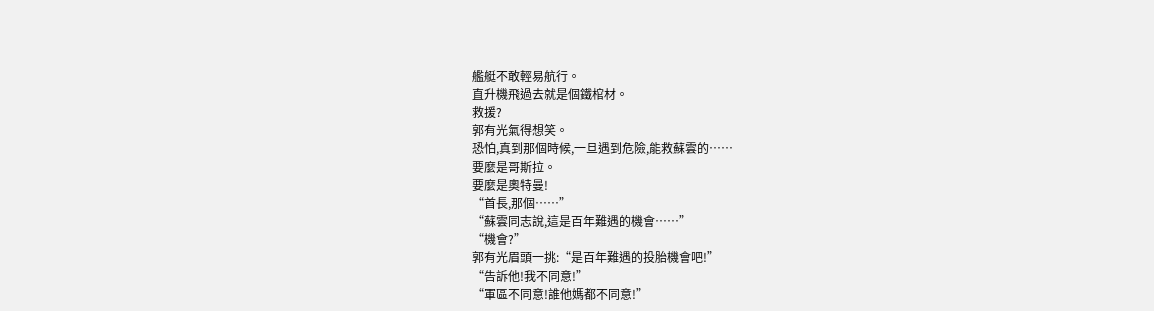艦艇不敢輕易航行。
直升機飛過去就是個鐵棺材。
救援?
郭有光氣得想笑。
恐怕,真到那個時候,一旦遇到危險,能救蘇雲的……
要麼是哥斯拉。
要麼是奧特曼!
“首長,那個……”
“蘇雲同志說,這是百年難遇的機會……”
“機會?”
郭有光眉頭一挑:“是百年難遇的投胎機會吧!”
“告訴他!我不同意!”
“軍區不同意!誰他媽都不同意!”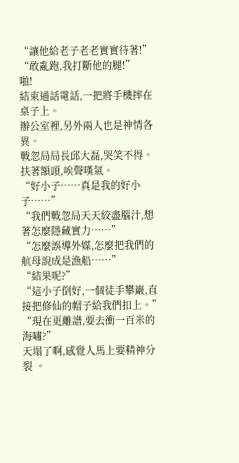“讓他給老子老老實實待著!”
“敢亂跑,我打斷他的腿!”
啪!
結束通話電話,一把將手機摔在桌子上。
辦公室裡,另外兩人也是神情各異。
戰忽局局長邱大磊,哭笑不得。
扶著額頭,唉聲嘆氣。
“好小子……真是我的好小子……”
“我們戰忽局天天絞盡腦汁,想著怎麼隱藏實力……”
“怎麼誤導外媒,怎麼把我們的航母說成是漁船……”
“結果呢?”
“這小子倒好,一個徒手攀巖,直接把修仙的帽子給我們扣上。”
“現在更離譜,要去衝一百米的海嘯?”
天塌了啊,感覺人馬上要精神分裂 。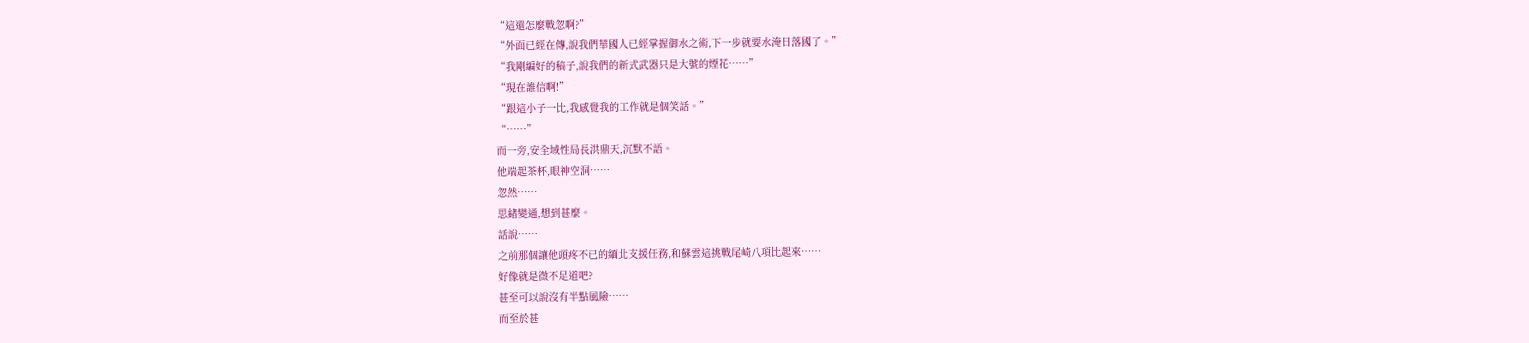“這還怎麼戰忽啊?”
“外面已經在傳,說我們華國人已經掌握御水之術,下一步就要水淹日落國了。”
“我剛編好的稿子,說我們的新式武器只是大號的煙花……”
“現在誰信啊!”
“跟這小子一比,我感覺我的工作就是個笑話。”
“……”
而一旁,安全域性局長洪鼎天,沉默不語。
他端起茶杯,眼神空洞……
忽然……
思緒變通,想到甚麼。
話說……
之前那個讓他頭疼不已的緬北支援任務,和蘇雲這挑戰尾崎八項比起來……
好像就是微不足道吧?
甚至可以說沒有半點風險……
而至於甚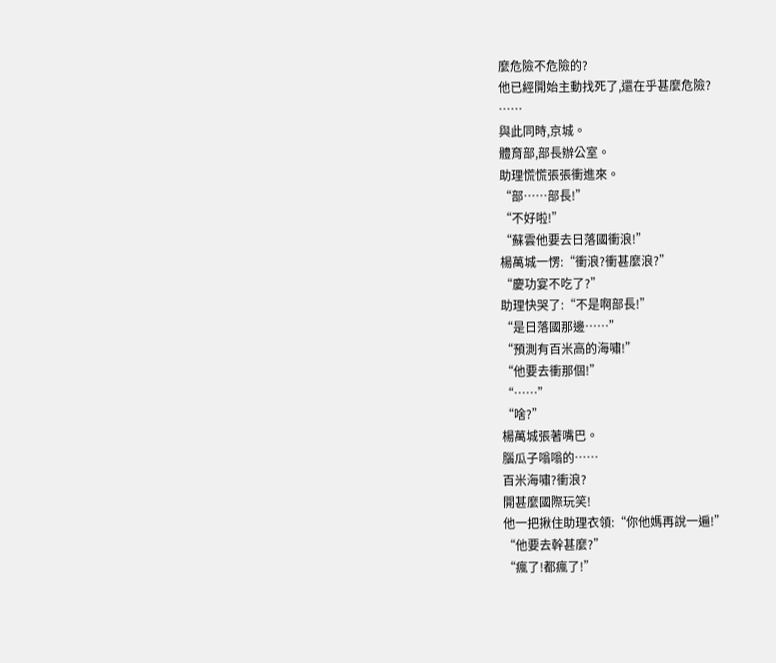麼危險不危險的?
他已經開始主動找死了,還在乎甚麼危險?
……
與此同時,京城。
體育部,部長辦公室。
助理慌慌張張衝進來。
“部……部長!”
“不好啦!”
“蘇雲他要去日落國衝浪!”
楊萬城一愣:“衝浪?衝甚麼浪?”
“慶功宴不吃了?”
助理快哭了:“不是啊部長!”
“是日落國那邊……”
“預測有百米高的海嘯!”
“他要去衝那個!”
“……”
“啥?”
楊萬城張著嘴巴。
腦瓜子嗡嗡的……
百米海嘯?衝浪?
開甚麼國際玩笑!
他一把揪住助理衣領:“你他媽再說一遍!”
“他要去幹甚麼?”
“瘋了!都瘋了!”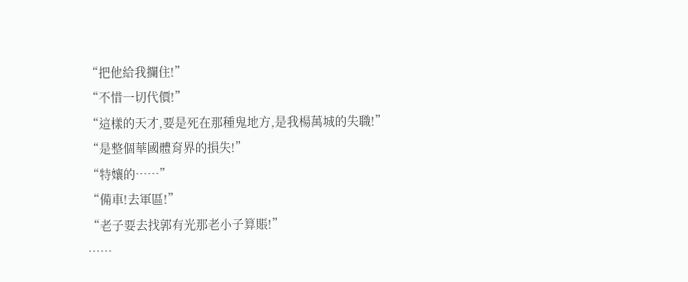“把他給我攔住!”
“不惜一切代價!”
“這樣的天才,要是死在那種鬼地方,是我楊萬城的失職!”
“是整個華國體育界的損失!”
“特孃的……”
“備車!去軍區!”
“老子要去找郭有光那老小子算賬!”
……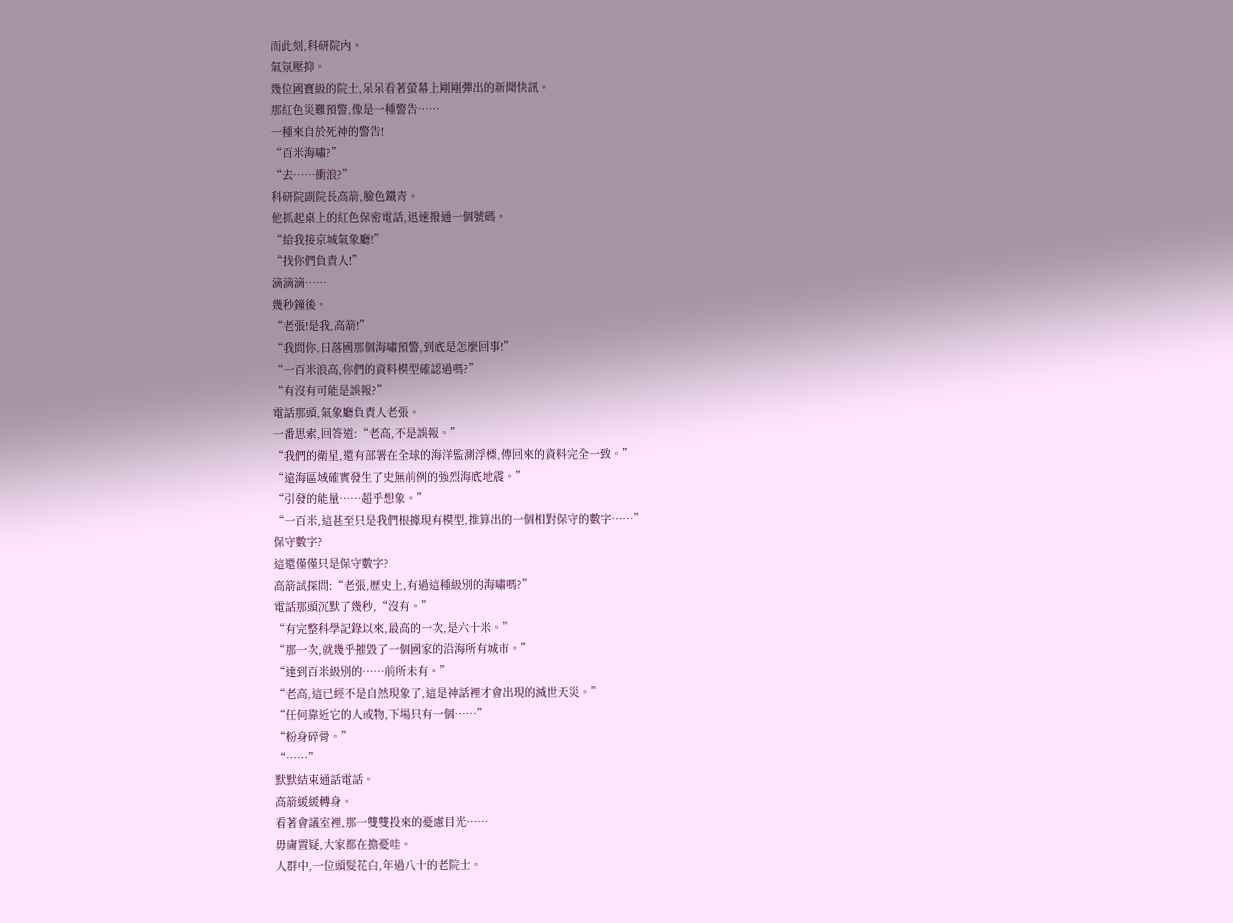而此刻,科研院內。
氣氛壓抑。
幾位國寶級的院士,呆呆看著螢幕上剛剛彈出的新聞快訊。
那紅色災難預警,像是一種警告……
一種來自於死神的警告!
“百米海嘯?”
“去……衝浪?”
科研院副院長高箭,臉色鐵青。
他抓起桌上的紅色保密電話,迅速撥通一個號碼。
“給我接京城氣象廳!”
“找你們負責人!”
滴滴滴……
幾秒鐘後。
“老張!是我,高箭!”
“我問你,日落國那個海嘯預警,到底是怎麼回事!”
“一百米浪高,你們的資料模型確認過嗎?”
“有沒有可能是誤報?”
電話那頭,氣象廳負責人老張。
一番思索,回答道:“老高,不是誤報。”
“我們的衛星,還有部署在全球的海洋監測浮標,傳回來的資料完全一致。”
“遠海區域確實發生了史無前例的強烈海底地震。”
“引發的能量……超乎想象。”
“一百米,這甚至只是我們根據現有模型,推算出的一個相對保守的數字……”
保守數字?
這還僅僅只是保守數字?
高箭試探問:“老張,歷史上,有過這種級別的海嘯嗎?”
電話那頭沉默了幾秒,“沒有。”
“有完整科學記錄以來,最高的一次,是六十米。”
“那一次,就幾乎摧毀了一個國家的沿海所有城市。”
“達到百米級別的……前所未有。”
“老高,這已經不是自然現象了,這是神話裡才會出現的滅世天災。”
“任何靠近它的人或物,下場只有一個……”
“粉身碎骨。”
“……”
默默結束通話電話。
高箭緩緩轉身。
看著會議室裡,那一雙雙投來的憂慮目光……
毋庸置疑,大家都在擔憂哇。
人群中,一位頭髮花白,年過八十的老院士。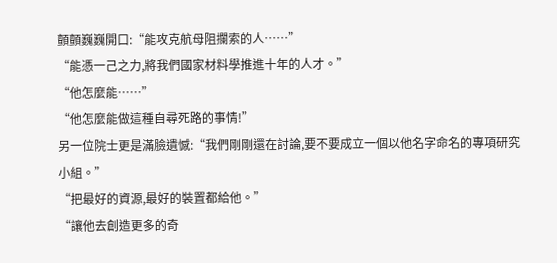顫顫巍巍開口:“能攻克航母阻攔索的人……”
“能憑一己之力,將我們國家材料學推進十年的人才。”
“他怎麼能……”
“他怎麼能做這種自尋死路的事情!”
另一位院士更是滿臉遺憾:“我們剛剛還在討論,要不要成立一個以他名字命名的專項研究小組。”
“把最好的資源,最好的裝置都給他。”
“讓他去創造更多的奇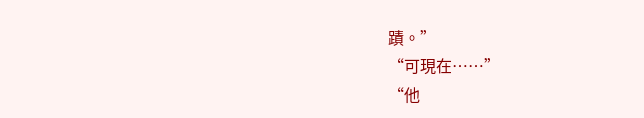蹟。”
“可現在……”
“他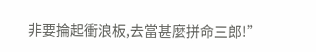非要掄起衝浪板,去當甚麼拼命三郎!”